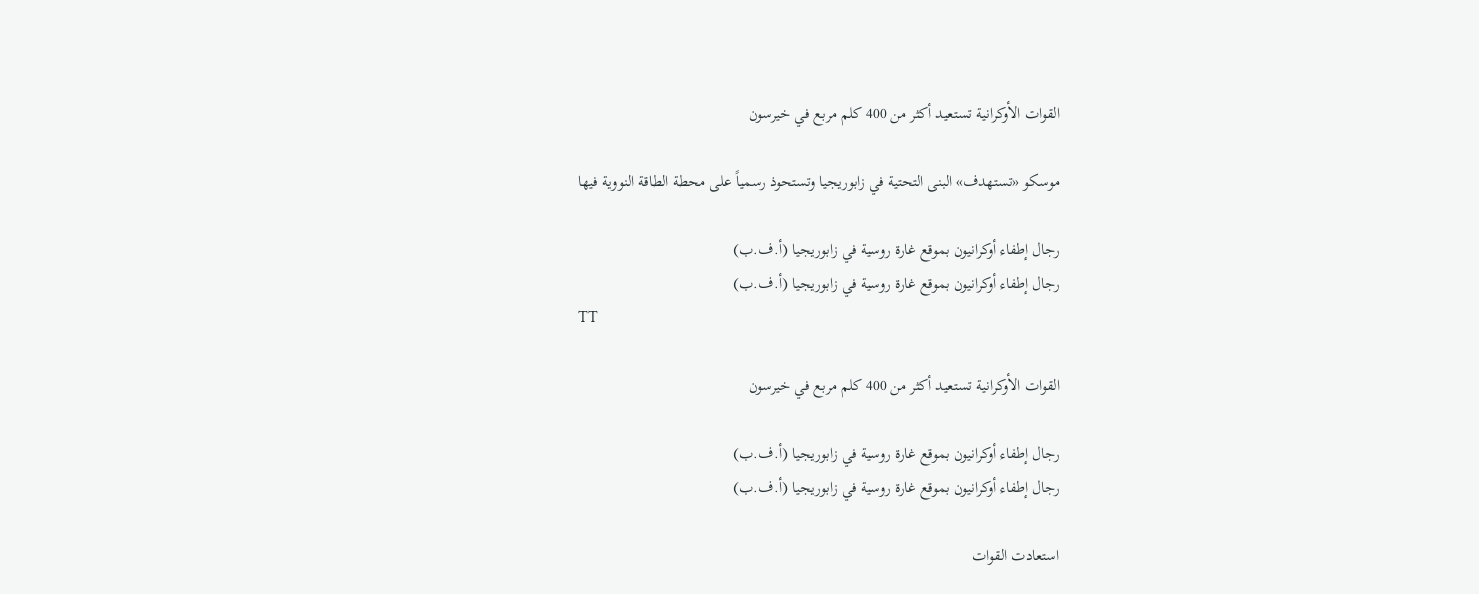القوات الأوكرانية تستعيد أكثر من 400 كلم مربع في خيرسون

موسكو «تستهدف» البنى التحتية في زابوريجيا وتستحوذ رسمياً على محطة الطاقة النووية فيها

رجال إطفاء أوكرانيون بموقع غارة روسية في زابوريجيا (أ.ف.ب)
رجال إطفاء أوكرانيون بموقع غارة روسية في زابوريجيا (أ.ف.ب)
TT

القوات الأوكرانية تستعيد أكثر من 400 كلم مربع في خيرسون

رجال إطفاء أوكرانيون بموقع غارة روسية في زابوريجيا (أ.ف.ب)
رجال إطفاء أوكرانيون بموقع غارة روسية في زابوريجيا (أ.ف.ب)

استعادت القوات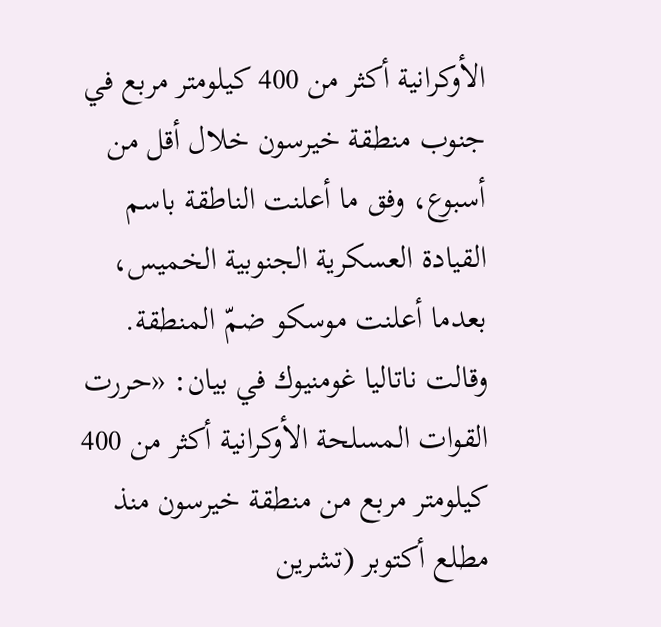الأوكرانية أكثر من 400 كيلومتر مربع في جنوب منطقة خيرسون خلال أقل من أسبوع، وفق ما أعلنت الناطقة باسم القيادة العسكرية الجنوبية الخميس، بعدما أعلنت موسكو ضمّ المنطقة. وقالت ناتاليا غومنيوك في بيان: «حررت القوات المسلحة الأوكرانية أكثر من 400 كيلومتر مربع من منطقة خيرسون منذ مطلع أكتوبر (تشرين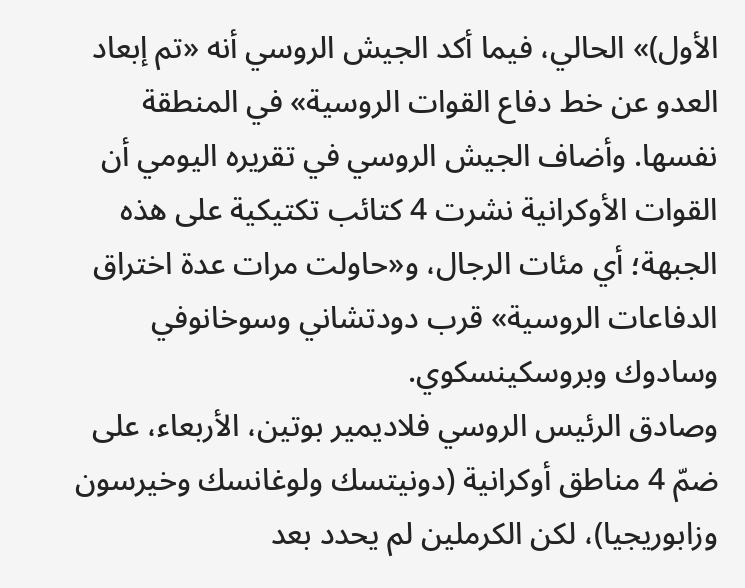الأول)» الحالي، فيما أكد الجيش الروسي أنه «تم إبعاد العدو عن خط دفاع القوات الروسية» في المنطقة نفسها. وأضاف الجيش الروسي في تقريره اليومي أن القوات الأوكرانية نشرت 4 كتائب تكتيكية على هذه الجبهة؛ أي مئات الرجال، و«حاولت مرات عدة اختراق الدفاعات الروسية» قرب دودتشاني وسوخانوفي وسادوك وبروسكينسكوي.
وصادق الرئيس الروسي فلاديمير بوتين، الأربعاء، على ضمّ 4 مناطق أوكرانية (دونيتسك ولوغانسك وخيرسون وزابوريجيا)، لكن الكرملين لم يحدد بعد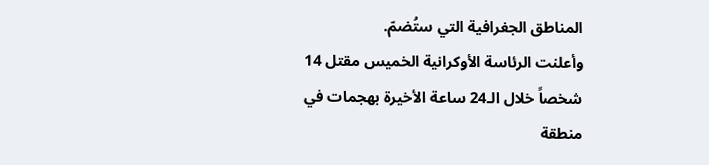المناطق الجغرافية التي ستُضمّ.
وأعلنت الرئاسة الأوكرانية الخميس مقتل 14 شخصاً خلال الـ24 ساعة الأخيرة بهجمات في منطقة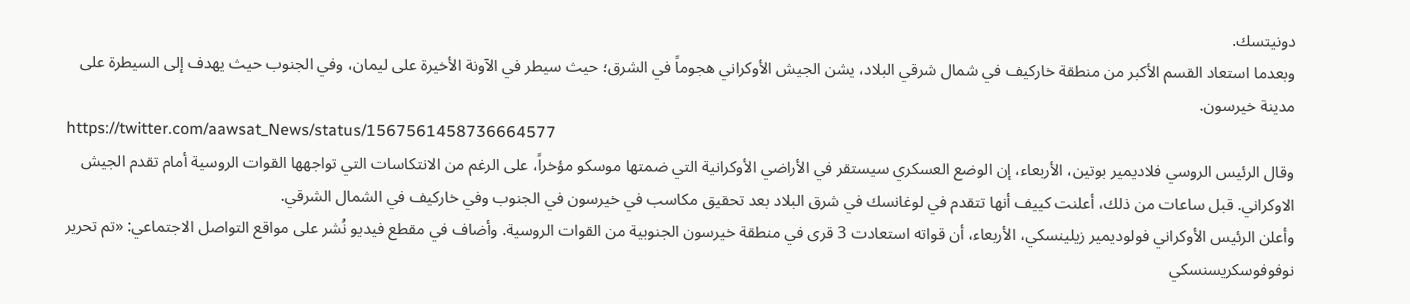دونيتسك.
وبعدما استعاد القسم الأكبر من منطقة خاركيف في شمال شرقي البلاد، يشن الجيش الأوكراني هجوماً في الشرق؛ حيث سيطر في الآونة الأخيرة على ليمان، وفي الجنوب حيث يهدف إلى السيطرة على مدينة خيرسون.
https://twitter.com/aawsat_News/status/1567561458736664577
وقال الرئيس الروسي فلاديمير بوتين، الأربعاء، إن الوضع العسكري سيستقر في الأراضي الأوكرانية التي ضمتها موسكو مؤخراً، على الرغم من الانتكاسات التي تواجهها القوات الروسية أمام تقدم الجيش الاوكراني. قبل ساعات من ذلك، أعلنت كييف أنها تتقدم في لوغانسك في شرق البلاد بعد تحقيق مكاسب في خيرسون في الجنوب وفي خاركيف في الشمال الشرقي.
وأعلن الرئيس الأوكراني فولوديمير زيلينسكي، الأربعاء، أن قواته استعادت 3 قرى في منطقة خيرسون الجنوبية من القوات الروسية. وأضاف في مقطع فيديو نُشر على مواقع التواصل الاجتماعي: «تم تحرير نوفوفوسكريسنسكي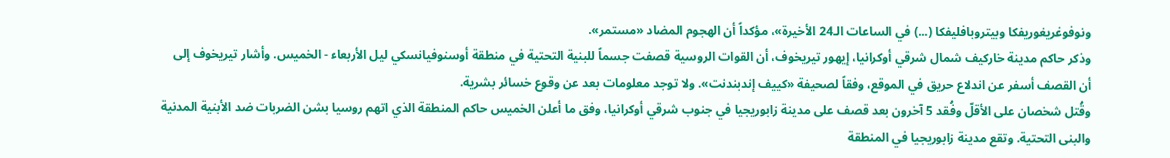ونوفوغريغوريفكا وبيتروبافليفكا (...) في الساعات الـ24 الأخيرة»، مؤكداً أن الهجوم المضاد «مستمر».
وذكر حاكم مدينة خاركيف شمال شرقي أوكرانيا، إيهور تيريخوف، أن القوات الروسية قصفت جسماً للبنية التحتية في منطقة أوسنوفيانسكي ليل الأربعاء - الخميس. وأشار تيريخوف إلى أن القصف أسفر عن اندلاع حريق في الموقع، وفقاً لصحيفة «كييف إندبندنت». ولا توجد معلومات بعد عن وقوع خسائر بشرية.
وقُتل شخصان على الأقلّ وفُقد 5 آخرون بعد قصف على مدينة زابوريجيا في جنوب شرقي أوكرانيا، وفق ما أعلن الخميس حاكم المنطقة الذي اتهم روسيا بشن الضربات ضد الأبنية المدنية والبنى التحتية. وتقع مدينة زابوريجيا في المنطقة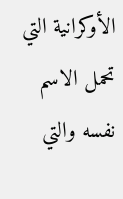الأوكرانية التي تحمل الاسم نفسه والتي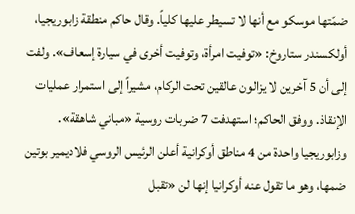ضمّتها موسكو مع أنها لا تسيطر عليها كلياً. وقال حاكم منطقة زابوريجيا، أولكسندر ستاروخ: «توفيت امرأة، وتوفيت أخرى في سيارة إسعاف». ولفت إلى أن 5 آخرين لا يزالون عالقين تحت الركام، مشيراً إلى استمرار عمليات الإنقاذ. ووفق الحاكم؛ استهدفت 7 ضربات روسية «مباني شاهقة».
وزابوريجيا واحدة من 4 مناطق أوكرانية أعلن الرئيس الروسي فلاديمير بوتين ضمها، وهو ما تقول عنه أوكرانيا إنها لن «تقبل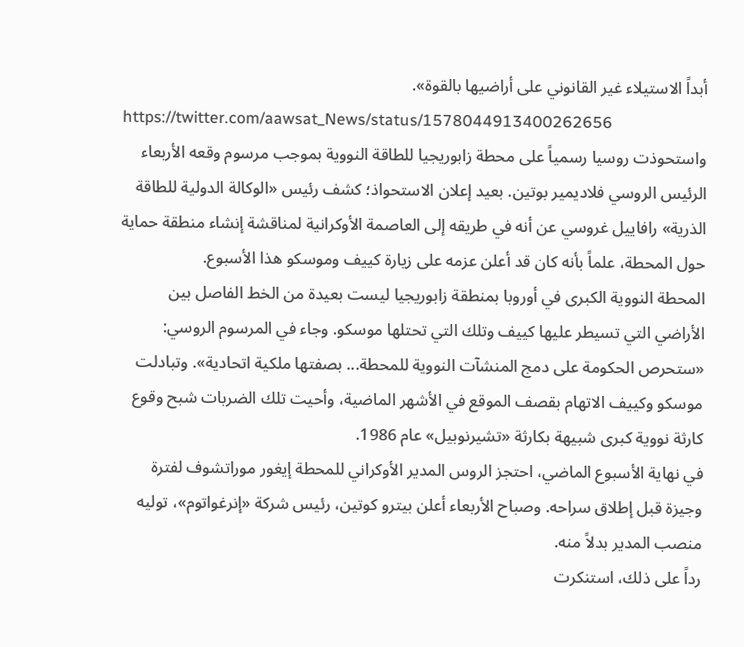أبداً الاستيلاء غير القانوني على أراضيها بالقوة».
https://twitter.com/aawsat_News/status/1578044913400262656
واستحوذت روسيا رسمياً على محطة زابوريجيا للطاقة النووية بموجب مرسوم وقعه الأربعاء الرئيس الروسي فلاديمير بوتين. بعيد إعلان الاستحواذ؛ كشف رئيس «الوكالة الدولية للطاقة الذرية» رافاييل غروسي عن أنه في طريقه إلى العاصمة الأوكرانية لمناقشة إنشاء منطقة حماية حول المحطة، علماً بأنه كان قد أعلن عزمه على زيارة كييف وموسكو هذا الأسبوع.
المحطة النووية الكبرى في أوروبا بمنطقة زابوريجيا ليست بعيدة من الخط الفاصل بين الأراضي التي تسيطر عليها كييف وتلك التي تحتلها موسكو. وجاء في المرسوم الروسي: «ستحرص الحكومة على دمج المنشآت النووية للمحطة... بصفتها ملكية اتحادية». وتبادلت موسكو وكييف الاتهام بقصف الموقع في الأشهر الماضية، وأحيت تلك الضربات شبح وقوع كارثة نووية كبرى شبيهة بكارثة «تشيرنوبيل» عام 1986.
في نهاية الأسبوع الماضي، احتجز الروس المدير الأوكراني للمحطة إيغور موراتشوف لفترة وجيزة قبل إطلاق سراحه. وصباح الأربعاء أعلن بيترو كوتين، رئيس شركة «إنرغواتوم»، توليه منصب المدير بدلاً منه.
رداً على ذلك، استنكرت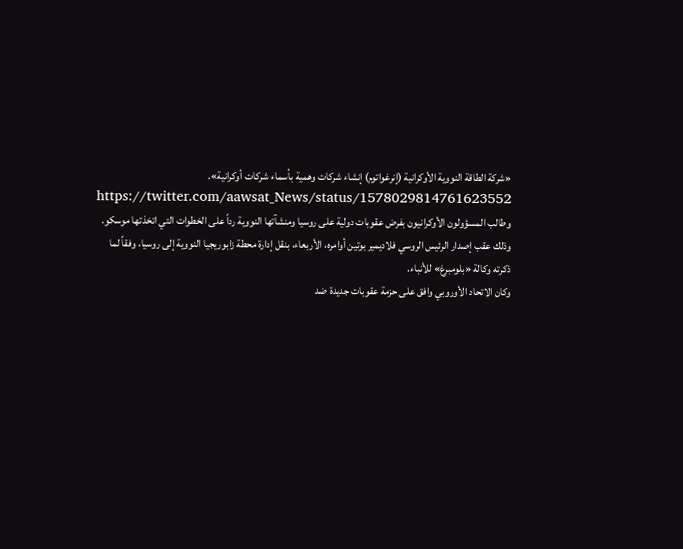«شركة الطاقة النووية الأوكرانية (إنرغواتوم) إنشاء شركات وهمية بأسماء شركات أوكرانية».
https://twitter.com/aawsat_News/status/1578029814761623552
وطالب المسؤولون الأوكرانيون بفرض عقوبات دولية على روسيا ومنشآتها النووية رداً على الخطوات التي اتخذتها موسكو. وذلك عقب إصدار الرئيس الروسي فلاديمير بوتين أوامره، الأربعاء، بنقل إدارة محطة زابوريجيا النووية إلى روسيا، وفقاً لما ذكرته وكالة «بلومبرغ» للأنباء.
وكان الاتحاد الأوروبي وافق على حزمة عقوبات جديدة ضد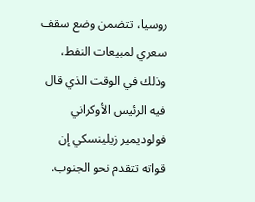روسيا، تتضمن وضع سقف سعري لمبيعات النفط، وذلك في الوقت الذي قال فيه الرئيس الأوكراني فولوديمير زيلينسكي إن قواته تتقدم نحو الجنوب.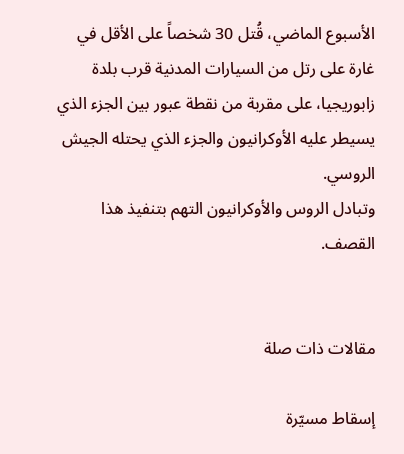الأسبوع الماضي، قُتل 30 شخصاً على الأقل في غارة على رتل من السيارات المدنية قرب بلدة زابوريجيا، على مقربة من نقطة عبور بين الجزء الذي يسيطر عليه الأوكرانيون والجزء الذي يحتله الجيش الروسي.
وتبادل الروس والأوكرانيون التهم بتنفيذ هذا القصف.


مقالات ذات صلة

إسقاط مسيّرة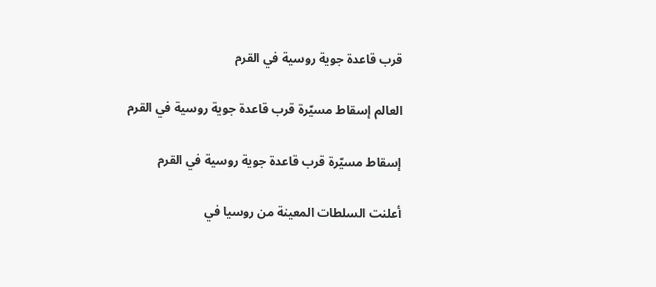قرب قاعدة جوية روسية في القرم

العالم إسقاط مسيّرة قرب قاعدة جوية روسية في القرم

إسقاط مسيّرة قرب قاعدة جوية روسية في القرم

أعلنت السلطات المعينة من روسيا في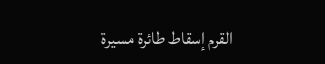القرم إسقاط طائرة مسيرة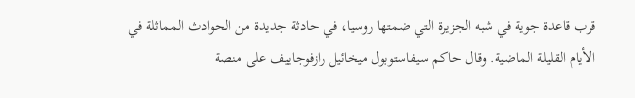قرب قاعدة جوية في شبه الجزيرة التي ضمتها روسيا، في حادثة جديدة من الحوادث المماثلة في الأيام القليلة الماضية. وقال حاكم سيفاستوبول ميخائيل رازفوجاييف على منصة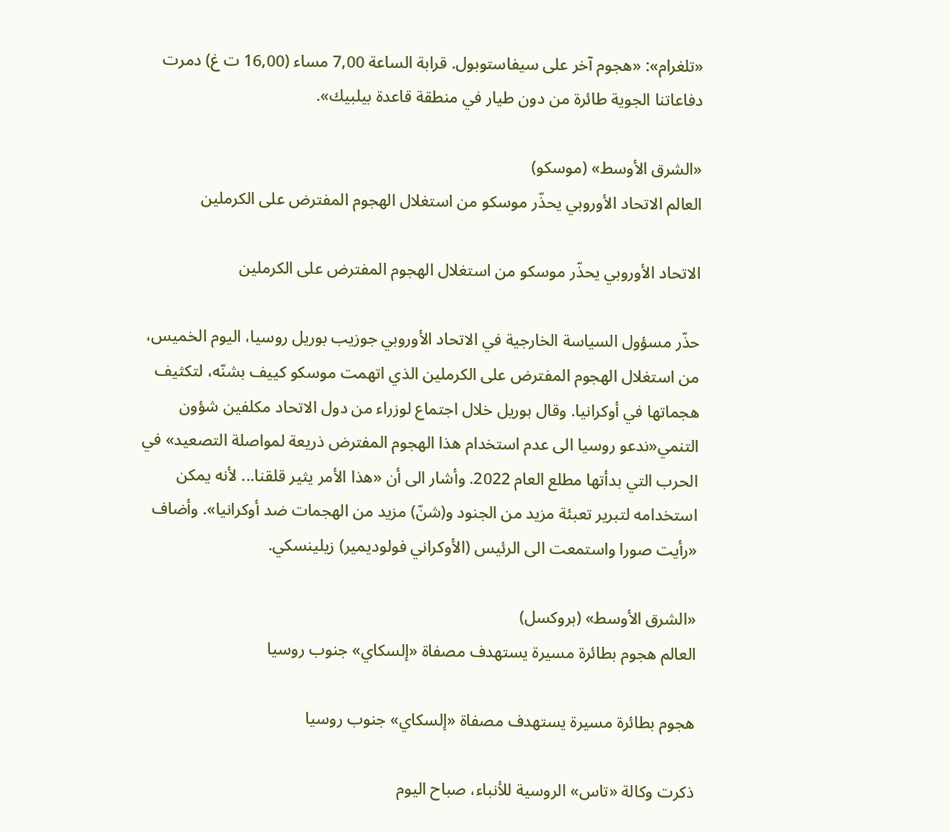«تلغرام»: «هجوم آخر على سيفاستوبول. قرابة الساعة 7,00 مساء (16,00 ت غ) دمرت دفاعاتنا الجوية طائرة من دون طيار في منطقة قاعدة بيلبيك».

«الشرق الأوسط» (موسكو)
العالم الاتحاد الأوروبي يحذّر موسكو من استغلال الهجوم المفترض على الكرملين

الاتحاد الأوروبي يحذّر موسكو من استغلال الهجوم المفترض على الكرملين

حذّر مسؤول السياسة الخارجية في الاتحاد الأوروبي جوزيب بوريل روسيا، اليوم الخميس، من استغلال الهجوم المفترض على الكرملين الذي اتهمت موسكو كييف بشنّه، لتكثيف هجماتها في أوكرانيا. وقال بوريل خلال اجتماع لوزراء من دول الاتحاد مكلفين شؤون التنمي«ندعو روسيا الى عدم استخدام هذا الهجوم المفترض ذريعة لمواصلة التصعيد» في الحرب التي بدأتها مطلع العام 2022. وأشار الى أن «هذا الأمر يثير قلقنا... لأنه يمكن استخدامه لتبرير تعبئة مزيد من الجنود و(شنّ) مزيد من الهجمات ضد أوكرانيا». وأضاف «رأيت صورا واستمعت الى الرئيس (الأوكراني فولوديمير) زيلينسكي.

«الشرق الأوسط» (بروكسل)
العالم هجوم بطائرة مسيرة يستهدف مصفاة «إلسكاي» جنوب روسيا

هجوم بطائرة مسيرة يستهدف مصفاة «إلسكاي» جنوب روسيا

ذكرت وكالة «تاس» الروسية للأنباء، صباح اليوم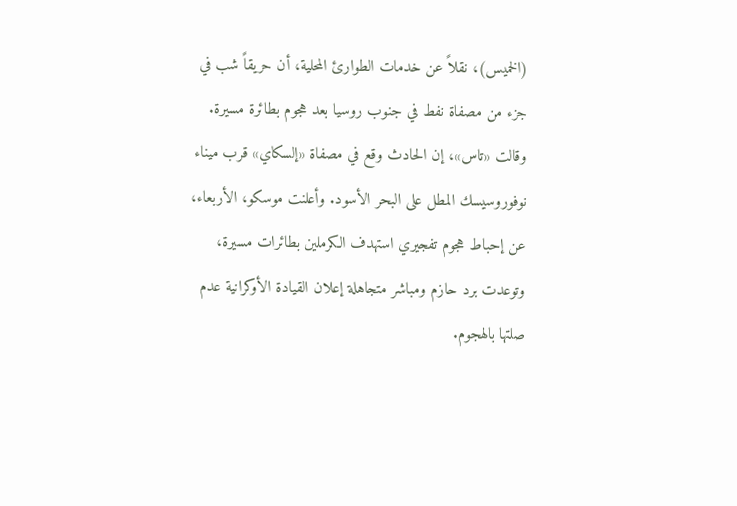(الخميس)، نقلاً عن خدمات الطوارئ المحلية، أن حريقاً شب في جزء من مصفاة نفط في جنوب روسيا بعد هجوم بطائرة مسيرة. وقالت «تاس»، إن الحادث وقع في مصفاة «إلسكاي» قرب ميناء نوفوروسيسك المطل على البحر الأسود. وأعلنت موسكو، الأربعاء، عن إحباط هجوم تفجيري استهدف الكرملين بطائرات مسيرة، وتوعدت برد حازم ومباشر متجاهلة إعلان القيادة الأوكرانية عدم صلتها بالهجوم.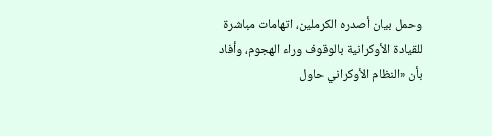وحمل بيان أصدره الكرملين، اتهامات مباشرة للقيادة الأوكرانية بالوقوف وراء الهجوم، وأفاد بأن «النظام الأوكراني حاول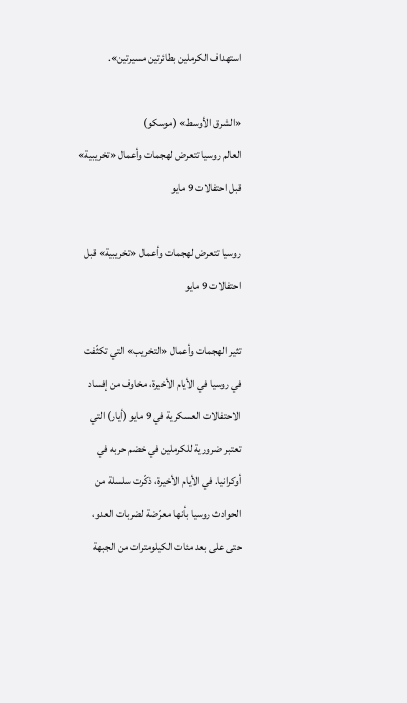استهداف الكرملين بطائرتين مسيرتين».

«الشرق الأوسط» (موسكو)
العالم روسيا تتعرض لهجمات وأعمال «تخريبية» قبل احتفالات 9 مايو

روسيا تتعرض لهجمات وأعمال «تخريبية» قبل احتفالات 9 مايو

تثير الهجمات وأعمال «التخريب» التي تكثّفت في روسيا في الأيام الأخيرة، مخاوف من إفساد الاحتفالات العسكرية في 9 مايو (أيار) التي تعتبر ضرورية للكرملين في خضم حربه في أوكرانيا. في الأيام الأخيرة، ذكّرت سلسلة من الحوادث روسيا بأنها معرّضة لضربات العدو، حتى على بعد مئات الكيلومترات من الجبهة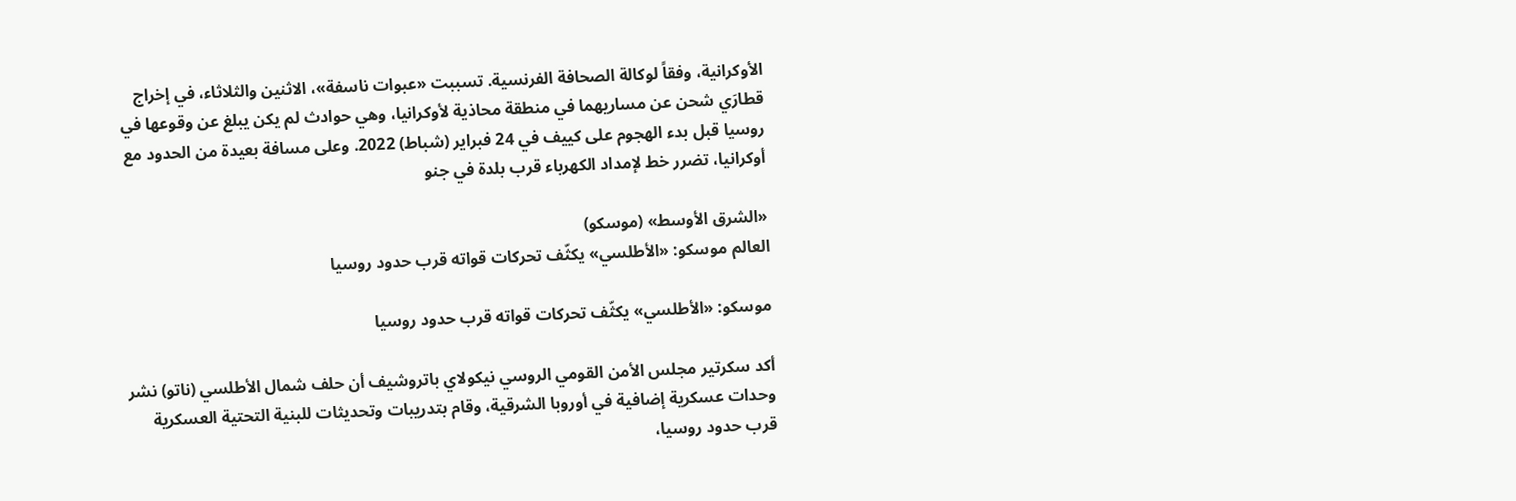الأوكرانية، وفقاً لوكالة الصحافة الفرنسية. تسببت «عبوات ناسفة»، الاثنين والثلاثاء، في إخراج قطارَي شحن عن مساريهما في منطقة محاذية لأوكرانيا، وهي حوادث لم يكن يبلغ عن وقوعها في روسيا قبل بدء الهجوم على كييف في 24 فبراير (شباط) 2022. وعلى مسافة بعيدة من الحدود مع أوكرانيا، تضرر خط لإمداد الكهرباء قرب بلدة في جنو

«الشرق الأوسط» (موسكو)
العالم موسكو: «الأطلسي» يكثّف تحركات قواته قرب حدود روسيا

موسكو: «الأطلسي» يكثّف تحركات قواته قرب حدود روسيا

أكد سكرتير مجلس الأمن القومي الروسي نيكولاي باتروشيف أن حلف شمال الأطلسي (ناتو) نشر وحدات عسكرية إضافية في أوروبا الشرقية، وقام بتدريبات وتحديثات للبنية التحتية العسكرية قرب حدود روسيا،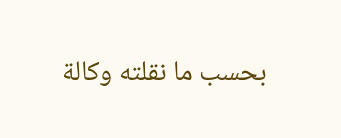بحسب ما نقلته وكالة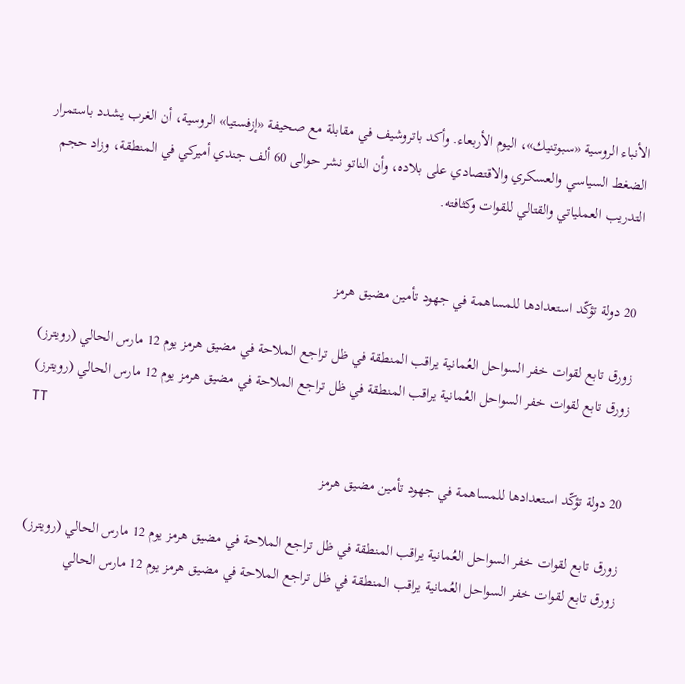الأنباء الروسية «سبوتنيك»، اليوم الأربعاء. وأكد باتروشيف في مقابلة مع صحيفة «إزفستيا» الروسية، أن الغرب يشدد باستمرار الضغط السياسي والعسكري والاقتصادي على بلاده، وأن الناتو نشر حوالى 60 ألف جندي أميركي في المنطقة، وزاد حجم التدريب العملياتي والقتالي للقوات وكثافته.


20 دولة تؤكّد استعدادها للمساهمة في جهود تأمين مضيق هرمز

زورق تابع لقوات خفر السواحل العُمانية يراقب المنطقة في ظل تراجع الملاحة في مضيق هرمز يوم 12 مارس الحالي (رويترز)
زورق تابع لقوات خفر السواحل العُمانية يراقب المنطقة في ظل تراجع الملاحة في مضيق هرمز يوم 12 مارس الحالي (رويترز)
TT

20 دولة تؤكّد استعدادها للمساهمة في جهود تأمين مضيق هرمز

زورق تابع لقوات خفر السواحل العُمانية يراقب المنطقة في ظل تراجع الملاحة في مضيق هرمز يوم 12 مارس الحالي (رويترز)
زورق تابع لقوات خفر السواحل العُمانية يراقب المنطقة في ظل تراجع الملاحة في مضيق هرمز يوم 12 مارس الحالي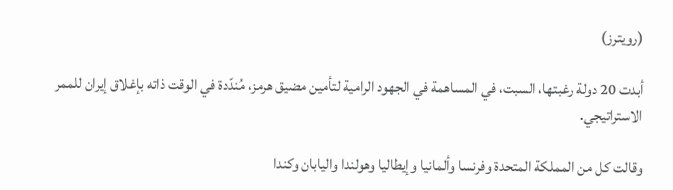(رويترز)

أبدت 20 دولة رغبتها، السبت، في المساهمة في الجهود الرامية لتأمين مضيق هرمز، مُندّدة في الوقت ذاته بإغلاق إيران للممر الاستراتيجي.

وقالت كل من المملكة المتحدة وفرنسا وألمانيا وإيطاليا وهولندا واليابان وكندا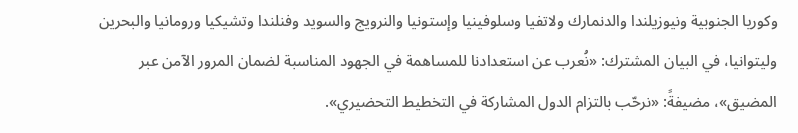وكوريا الجنوبية ونيوزيلندا والدنمارك ولاتفيا وسلوفينيا وإستونيا والنرويج والسويد وفنلندا وتشيكيا ورومانيا والبحرين وليتوانيا، في البيان المشترك: «نُعرب عن استعدادنا للمساهمة في الجهود المناسبة لضمان المرور الآمن عبر المضيق»، مضيفةً: «نرحّب بالتزام الدول المشاركة في التخطيط التحضيري».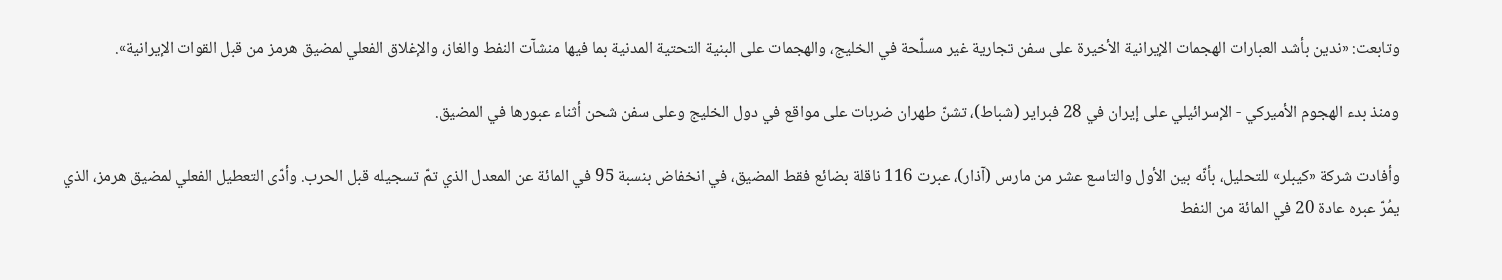وتابعت: «ندين بأشد العبارات الهجمات الإيرانية الأخيرة على سفن تجارية غير مسلّحة في الخليج، والهجمات على البنية التحتية المدنية بما فيها منشآت النفط والغاز، والإغلاق الفعلي لمضيق هرمز من قبل القوات الإيرانية».

ومنذ بدء الهجوم الأميركي - الإسرائيلي على إيران في 28 فبراير (شباط)، تشنّ طهران ضربات على مواقع في دول الخليج وعلى سفن شحن أثناء عبورها في المضيق.

وأفادت شركة «كيبلر» للتحليل، بأنّه بين الأول والتاسع عشر من مارس (آذار)، عبرت 116 ناقلة بضائع فقط المضيق، في انخفاض بنسبة 95 في المائة عن المعدل الذي تمّ تسجيله قبل الحرب. وأدّى التعطيل الفعلي لمضيق هرمز، الذي يمُرّ عبره عادة 20 في المائة من النفط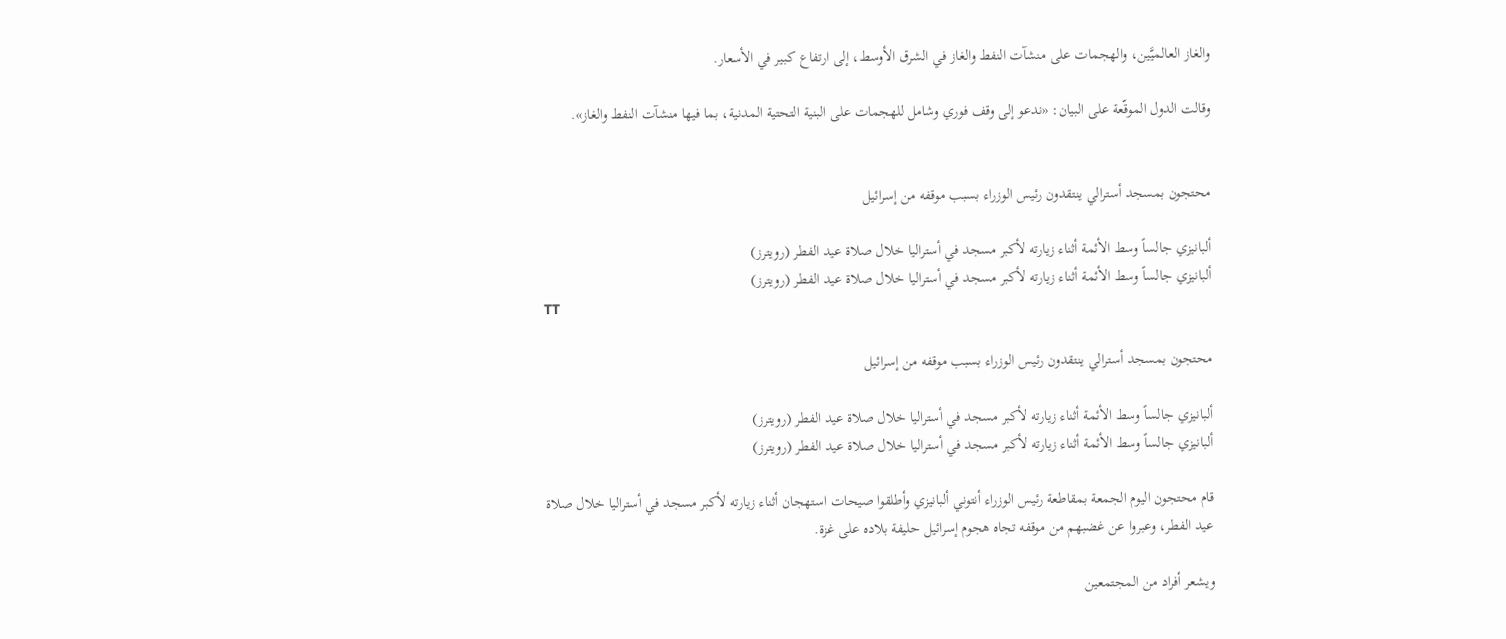والغاز العالميَّين، والهجمات على منشآت النفط والغاز في الشرق الأوسط، إلى ارتفاع كبير في الأسعار.

وقالت الدول الموقّعة على البيان: «ندعو إلى وقف فوري وشامل للهجمات على البنية التحتية المدنية، بما فيها منشآت النفط والغاز».


محتجون بمسجد أسترالي ينتقدون رئيس الوزراء بسبب موقفه من إسرائيل

ألبانيزي جالساً وسط الأئمة أثناء زيارته لأكبر مسجد في أستراليا خلال صلاة عيد الفطر (رويترز)
ألبانيزي جالساً وسط الأئمة أثناء زيارته لأكبر مسجد في أستراليا خلال صلاة عيد الفطر (رويترز)
TT

محتجون بمسجد أسترالي ينتقدون رئيس الوزراء بسبب موقفه من إسرائيل

ألبانيزي جالساً وسط الأئمة أثناء زيارته لأكبر مسجد في أستراليا خلال صلاة عيد الفطر (رويترز)
ألبانيزي جالساً وسط الأئمة أثناء زيارته لأكبر مسجد في أستراليا خلال صلاة عيد الفطر (رويترز)

قام محتجون اليوم الجمعة بمقاطعة رئيس الوزراء أنتوني ألبانيزي وأطلقوا صيحات استهجان أثناء زيارته لأكبر مسجد في أستراليا خلال صلاة عيد الفطر، وعبروا عن غضبهم من موقفه تجاه هجوم إسرائيل حليفة بلاده على غزة.

ويشعر أفراد من المجتمعين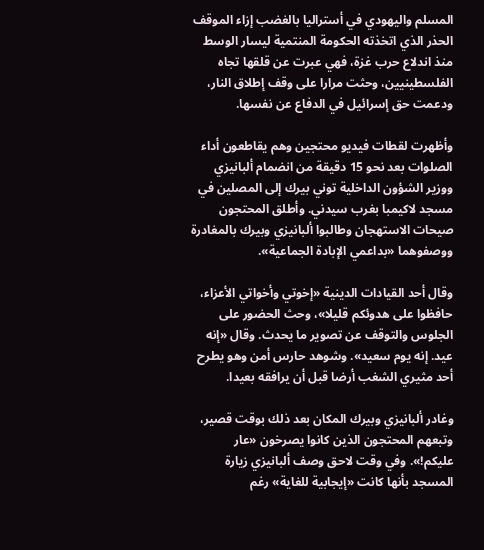المسلم واليهودي في أستراليا بالغضب إزاء الموقف الحذر الذي اتخذته الحكومة المنتمية ليسار الوسط منذ اندلاع حرب غزة، فهي عبرت عن قلقها تجاه الفلسطينيين، وحثت مرارا على وقف إطلاق النار، ودعمت حق إسرائيل في الدفاع عن نفسها.

وأظهرت لقطات فيديو محتجين وهم يقاطعون أداء الصلوات بعد نحو 15 دقيقة من انضمام ألبانيزي ووزير الشؤون الداخلية توني بيرك إلى المصلين في مسجد لاكيمبا بغرب سيدني. وأطلق المحتجون صيحات الاستهجان وطالبوا ألبانيزي وبيرك بالمغادرة ووصفوهما «بداعمي الإبادة الجماعية».

وقال أحد القيادات الدينية «إخوتي وأخواتي الأعزاء، حافظوا على هدوئكم قليلا»، وحث الحضور على الجلوس والتوقف عن تصوير ما يحدث. وقال «إنه عيد. إنه يوم سعيد». وشوهد حارس أمن وهو يطرح أحد مثيري الشغب أرضا قبل أن يرافقه بعيدا.

وغادر ألبانيزي وبيرك المكان بعد ذلك بوقت قصير، وتبعهم المحتجون الذين كانوا يصرخون «عار عليكم!». وفي وقت لاحق وصف ألبانيزي زيارة المسجد بأنها كانت «إيجابية للغاية» رغم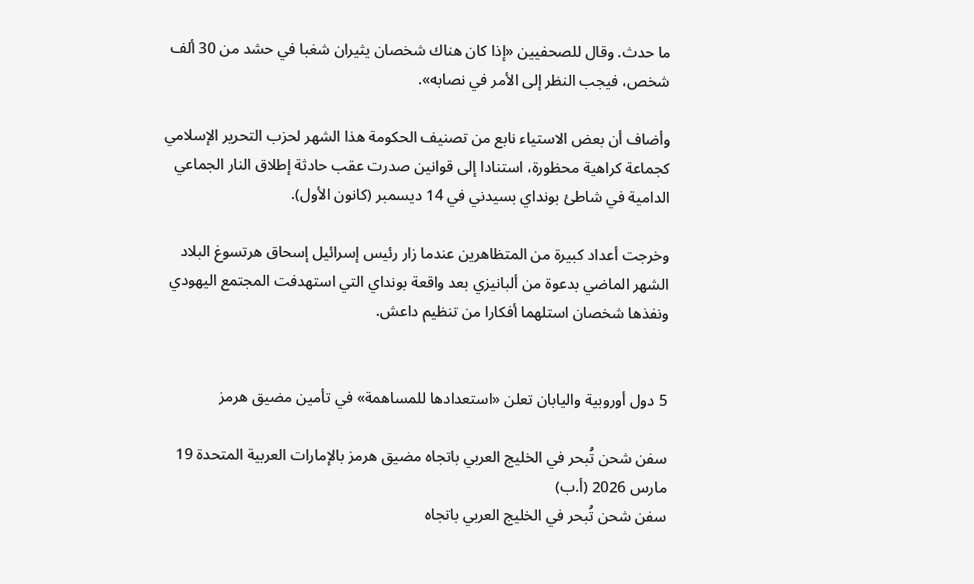ما حدث. وقال للصحفيين «إذا كان هناك شخصان يثيران شغبا في حشد من 30 ألف شخص، فيجب النظر إلى الأمر في نصابه».

وأضاف أن بعض الاستياء نابع من تصنيف الحكومة هذا الشهر لحزب التحرير الإسلامي كجماعة كراهية محظورة، استنادا إلى قوانين صدرت عقب حادثة إطلاق النار الجماعي الدامية في شاطئ بونداي بسيدني في 14 ديسمبر (كانون الأول).

وخرجت أعداد كبيرة من المتظاهرين عندما زار رئيس إسرائيل إسحاق هرتسوغ البلاد الشهر الماضي بدعوة من ألبانيزي بعد واقعة بونداي التي استهدفت المجتمع اليهودي ونفذها شخصان استلهما أفكارا من تنظيم داعش.


5 دول أوروبية واليابان تعلن «استعدادها للمساهمة» في تأمين مضيق هرمز

سفن شحن تُبحر في الخليج العربي باتجاه مضيق هرمز بالإمارات العربية المتحدة 19 مارس 2026 (أ.ب)
سفن شحن تُبحر في الخليج العربي باتجاه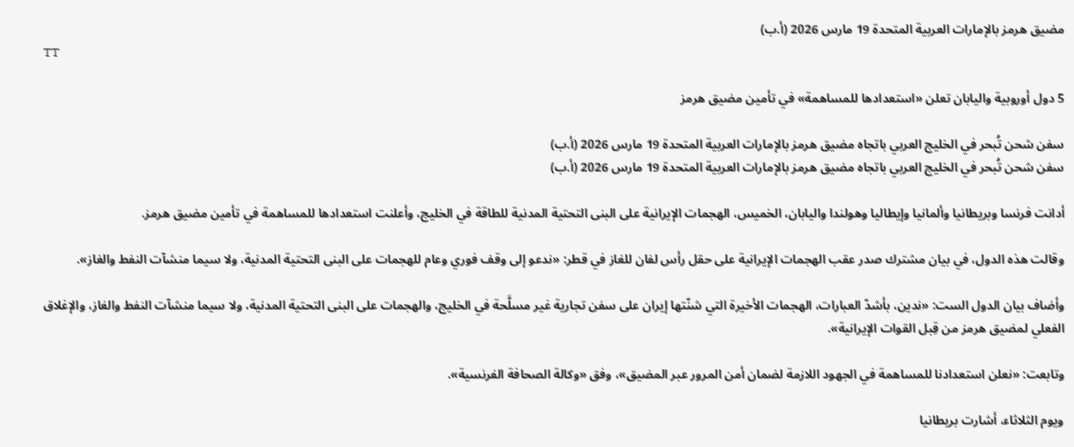مضيق هرمز بالإمارات العربية المتحدة 19 مارس 2026 (أ.ب)
TT

5 دول أوروبية واليابان تعلن «استعدادها للمساهمة» في تأمين مضيق هرمز

سفن شحن تُبحر في الخليج العربي باتجاه مضيق هرمز بالإمارات العربية المتحدة 19 مارس 2026 (أ.ب)
سفن شحن تُبحر في الخليج العربي باتجاه مضيق هرمز بالإمارات العربية المتحدة 19 مارس 2026 (أ.ب)

أدانت فرنسا وبريطانيا وألمانيا وإيطاليا وهولندا واليابان، الخميس، الهجمات الإيرانية على البنى التحتية المدنية للطاقة في الخليج، وأعلنت استعدادها للمساهمة في تأمين مضيق هرمز.

وقالت هذه الدول، في بيان مشترك صدر عقب الهجمات الإيرانية على حقل رأس لفان للغاز في قطر: «ندعو إلى وقف فوري وعام للهجمات على البنى التحتية المدنية، ولا سيما منشآت النفط والغاز».

وأضاف بيان الدول الست: «ندين، بأشدّ العبارات، الهجمات الأخيرة التي شنّتها إيران على سفن تجارية غير مسلَّحة في الخليج، والهجمات على البنى التحتية المدنية، ولا سيما منشآت النفط والغاز، والإغلاق الفعلي لمضيق هرمز من قِبل القوات الإيرانية».

وتابعت: «نعلن استعدادنا للمساهمة في الجهود اللازمة لضمان أمن المرور عبر المضيق»، وفق «وكالة الصحافة الفرنسية».

ويوم الثلاثاء، أشارت بريطانيا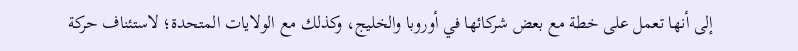إلى أنها تعمل على خطة مع بعض شركائها في أوروبا والخليج، وكذلك مع الولايات المتحدة؛ لاستئناف حركة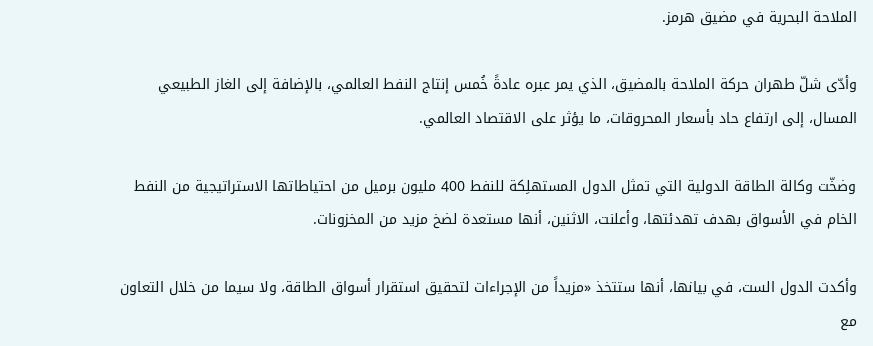الملاحة البحرية في مضيق هرمز.

وأدّى شلّ طهران حركة الملاحة بالمضيق، الذي يمر عبره عادةً خُمس إنتاج النفط العالمي، بالإضافة إلى الغاز الطبيعي المسال، إلى ارتفاع حاد بأسعار المحروقات، ما يؤثر على الاقتصاد العالمي.

وضخّت وكالة الطاقة الدولية التي تمثل الدول المستهلِكة للنفط 400 مليون برميل من احتياطاتها الاستراتيجية من النفط الخام في الأسواق بهدف تهدئتها، وأعلنت، الاثنين، أنها مستعدة لضخ مزيد من المخزونات.

وأكدت الدول الست، في بيانها، أنها ستتخذ «مزيداً من الإجراءات لتحقيق استقرار أسواق الطاقة، ولا سيما من خلال التعاون مع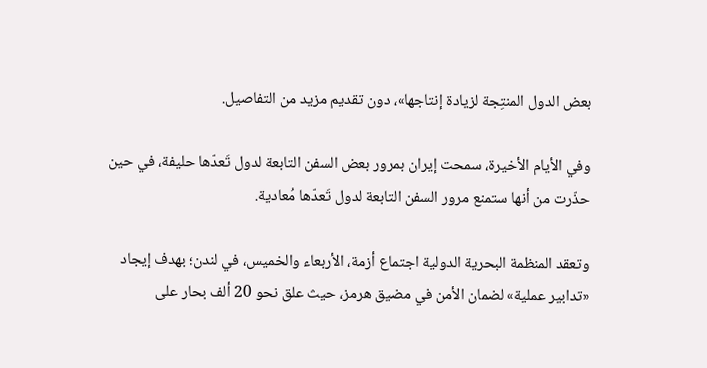بعض الدول المنتِجة لزيادة إنتاجها»، دون تقديم مزيد من التفاصيل.

وفي الأيام الأخيرة، سمحت إيران بمرور بعض السفن التابعة لدول تَعدّها حليفة، في حين حذّرت من أنها ستمنع مرور السفن التابعة لدول تَعدّها مُعادية.

وتعقد المنظمة البحرية الدولية اجتماع أزمة، الأربعاء والخميس، في لندن؛ بهدف إيجاد «تدابير عملية» لضمان الأمن في مضيق هرمز، حيث علق نحو 20 ألف بحار على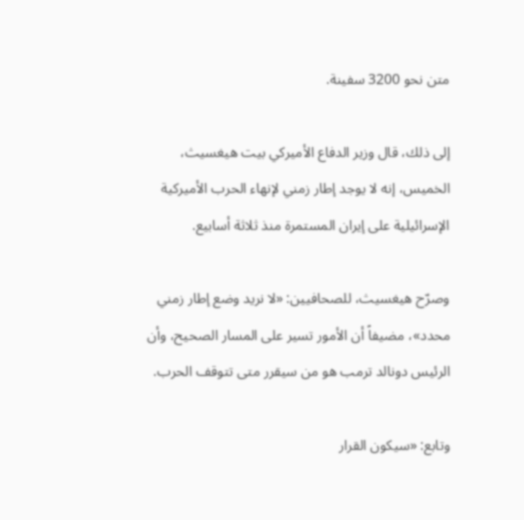متن نحو 3200 سفينة.

إلى ذلك، قال وزير الدفاع الأميركي بيت هيغسيث، الخميس، إنه لا يوجد إطار زمني لإنهاء الحرب الأميركية الإسرائيلية على إيران المستمرة منذ ثلاثة أسابيع.

وصرّح هيغسيث، للصحافيين: «لا نريد وضع إطار زمني محدد»، مضيفاً أن الأمور تسير على المسار الصحيح، وأن الرئيس دونالد ترمب هو من سيقرر متى تتوقف الحرب.

وتابع: «سيكون القرار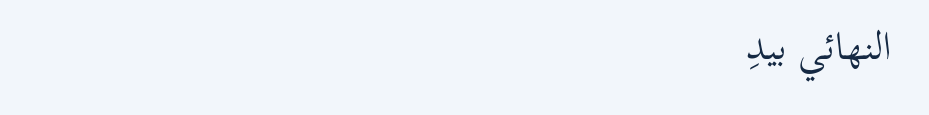النهائي بيدِ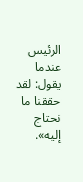الرئيس عندما يقول: لقد حققنا ما نحتاج إليه».